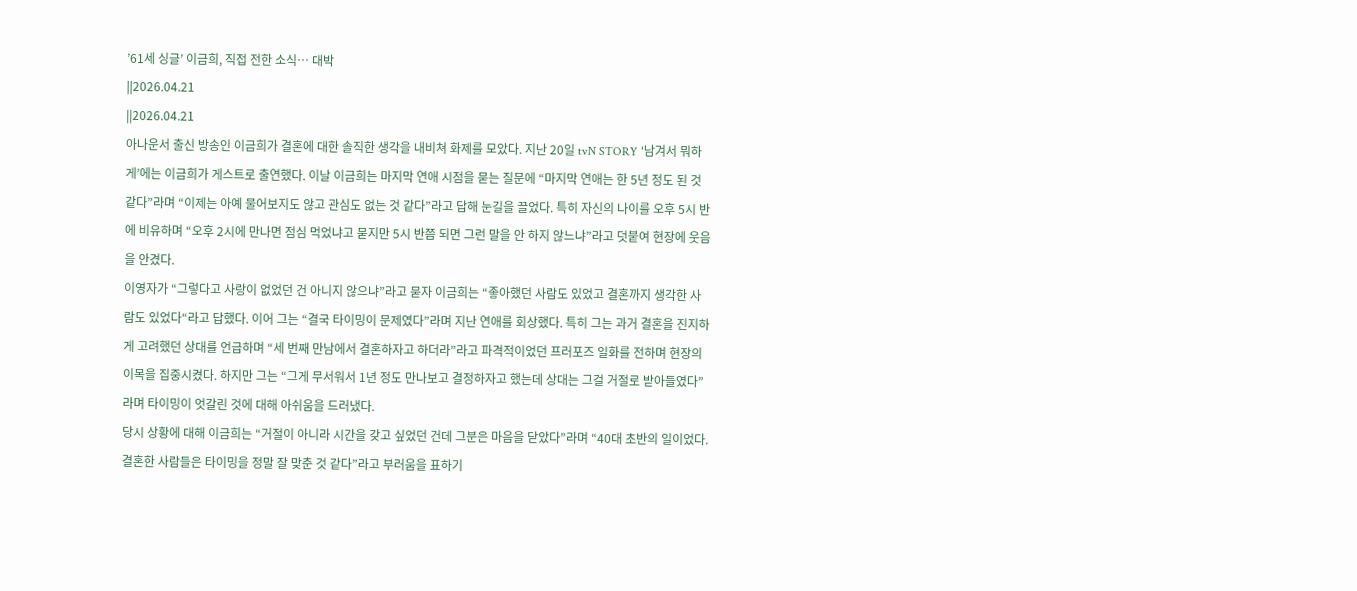’61세 싱글’ 이금희, 직접 전한 소식… 대박
||2026.04.21
||2026.04.21
아나운서 출신 방송인 이금희가 결혼에 대한 솔직한 생각을 내비쳐 화제를 모았다. 지난 20일 tvN STORY ‘남겨서 뭐하게’에는 이금희가 게스트로 출연했다. 이날 이금희는 마지막 연애 시점을 묻는 질문에 “마지막 연애는 한 5년 정도 된 것 같다”라며 “이제는 아예 물어보지도 않고 관심도 없는 것 같다”라고 답해 눈길을 끌었다. 특히 자신의 나이를 오후 5시 반에 비유하며 “오후 2시에 만나면 점심 먹었냐고 묻지만 5시 반쯤 되면 그런 말을 안 하지 않느냐”라고 덧붙여 현장에 웃음을 안겼다.
이영자가 “그렇다고 사랑이 없었던 건 아니지 않으냐”라고 묻자 이금희는 “좋아했던 사람도 있었고 결혼까지 생각한 사람도 있었다“라고 답했다. 이어 그는 “결국 타이밍이 문제였다”라며 지난 연애를 회상했다. 특히 그는 과거 결혼을 진지하게 고려했던 상대를 언급하며 “세 번째 만남에서 결혼하자고 하더라”라고 파격적이었던 프러포즈 일화를 전하며 현장의 이목을 집중시켰다. 하지만 그는 “그게 무서워서 1년 정도 만나보고 결정하자고 했는데 상대는 그걸 거절로 받아들였다”라며 타이밍이 엇갈린 것에 대해 아쉬움을 드러냈다.
당시 상황에 대해 이금희는 “거절이 아니라 시간을 갖고 싶었던 건데 그분은 마음을 닫았다”라며 “40대 초반의 일이었다. 결혼한 사람들은 타이밍을 정말 잘 맞춘 것 같다”라고 부러움을 표하기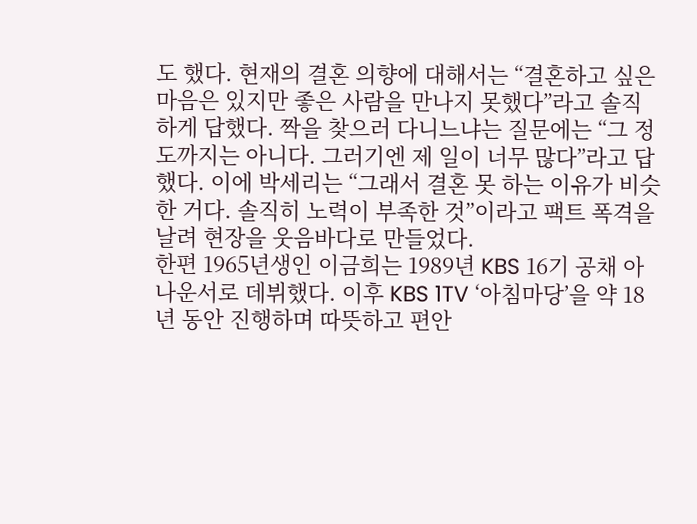도 했다. 현재의 결혼 의향에 대해서는 “결혼하고 싶은 마음은 있지만 좋은 사람을 만나지 못했다”라고 솔직하게 답했다. 짝을 찾으러 다니느냐는 질문에는 “그 정도까지는 아니다. 그러기엔 제 일이 너무 많다”라고 답했다. 이에 박세리는 “그래서 결혼 못 하는 이유가 비슷한 거다. 솔직히 노력이 부족한 것”이라고 팩트 폭격을 날려 현장을 웃음바다로 만들었다.
한편 1965년생인 이금희는 1989년 KBS 16기 공채 아나운서로 데뷔했다. 이후 KBS 1TV ‘아침마당’을 약 18년 동안 진행하며 따뜻하고 편안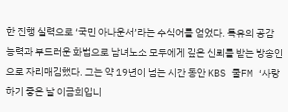한 진행 실력으로 ‘국민 아나운서’라는 수식어를 얻었다. 특유의 공감 능력과 부드러운 화법으로 남녀노소 모두에게 깊은 신뢰를 받는 방송인으로 자리매김했다. 그는 약 19년이 넘는 시간 동안 KBS 쿨FM ‘사랑하기 좋은 날 이금희입니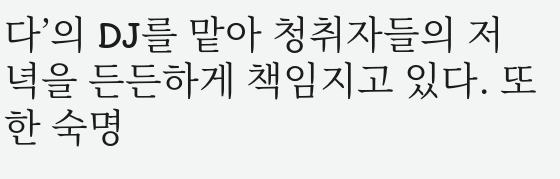다’의 DJ를 맡아 청취자들의 저녁을 든든하게 책임지고 있다. 또한 숙명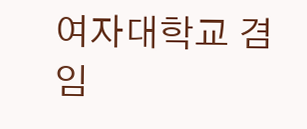여자대학교 겸임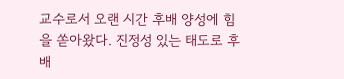교수로서 오랜 시간 후배 양성에 힘을 쏟아왔다. 진정성 있는 태도로 후배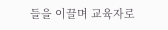들을 이끌며 교육자로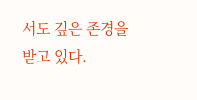서도 깊은 존경을 받고 있다.